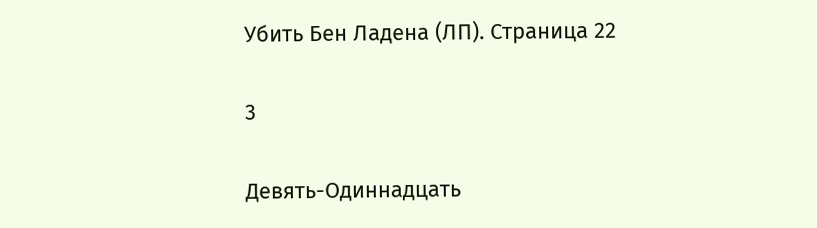Убить Бен Ладена (ЛП). Страница 22

3

Девять-Одиннадцать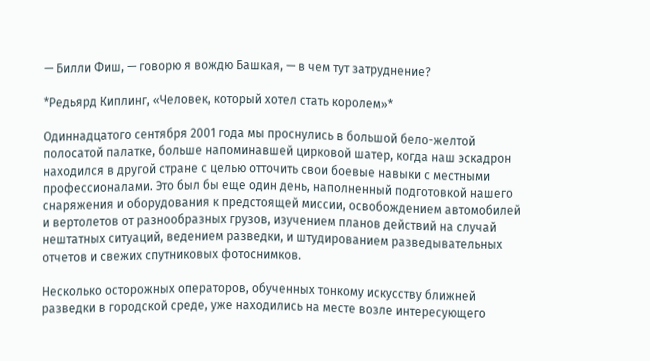— Билли Фиш, — говорю я вождю Башкая, — в чем тут затруднение?

*Редьярд Киплинг, «Человек, который хотел стать королем»*

Одиннадцатого сентября 2001 года мы проснулись в большой бело-желтой полосатой палатке, больше напоминавшей цирковой шатер, когда наш эскадрон находился в другой стране с целью отточить свои боевые навыки с местными профессионалами. Это был бы еще один день, наполненный подготовкой нашего снаряжения и оборудования к предстоящей миссии, освобождением автомобилей и вертолетов от разнообразных грузов, изучением планов действий на случай нештатных ситуаций, ведением разведки, и штудированием разведывательных отчетов и свежих спутниковых фотоснимков.

Несколько осторожных операторов, обученных тонкому искусству ближней разведки в городской среде, уже находились на месте возле интересующего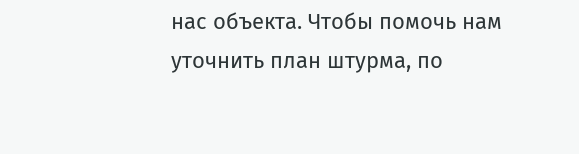нас объекта. Чтобы помочь нам уточнить план штурма, по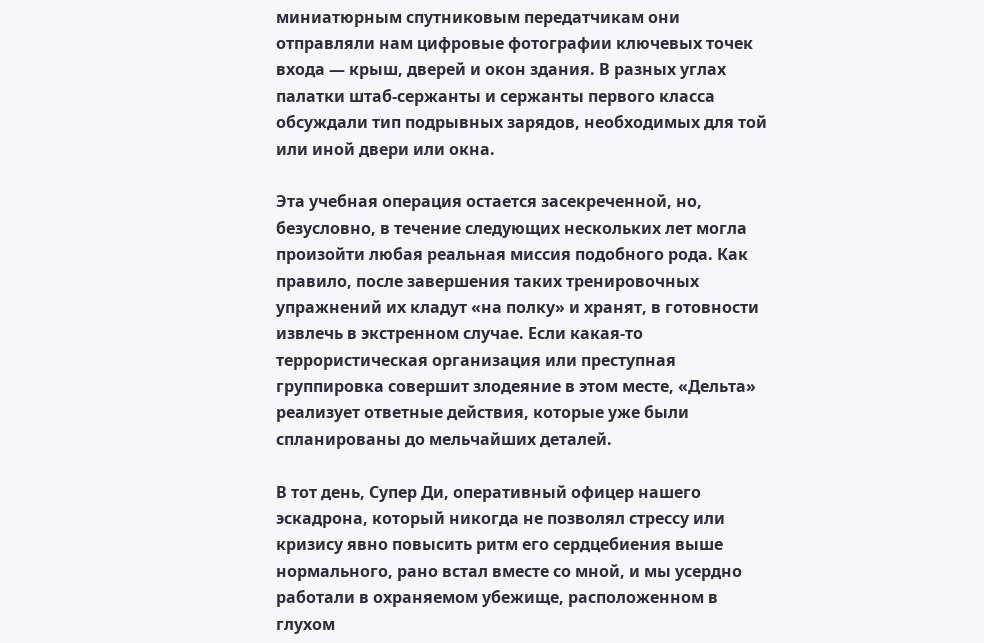миниатюрным спутниковым передатчикам они отправляли нам цифровые фотографии ключевых точек входа — крыш, дверей и окон здания. В разных углах палатки штаб-сержанты и сержанты первого класса обсуждали тип подрывных зарядов, необходимых для той или иной двери или окна.

Эта учебная операция остается засекреченной, но, безусловно, в течение следующих нескольких лет могла произойти любая реальная миссия подобного рода. Как правило, после завершения таких тренировочных упражнений их кладут «на полку» и хранят, в готовности извлечь в экстренном случае. Если какая-то террористическая организация или преступная группировка совершит злодеяние в этом месте, «Дельта» реализует ответные действия, которые уже были спланированы до мельчайших деталей.

В тот день, Супер Ди, оперативный офицер нашего эскадрона, который никогда не позволял стрессу или кризису явно повысить ритм его сердцебиения выше нормального, рано встал вместе со мной, и мы усердно работали в охраняемом убежище, расположенном в глухом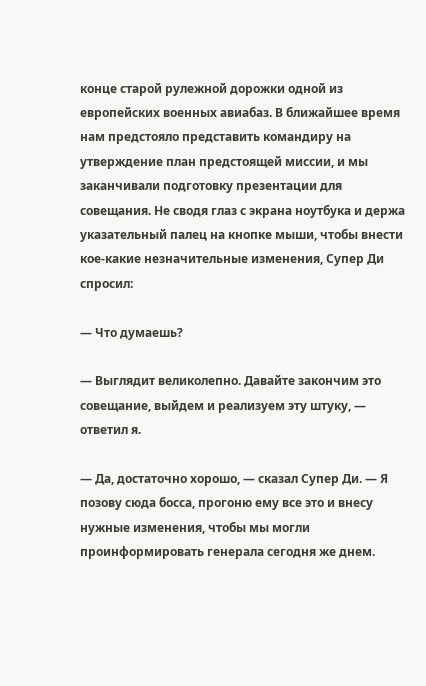конце старой рулежной дорожки одной из европейских военных авиабаз. В ближайшее время нам предстояло представить командиру на утверждение план предстоящей миссии, и мы заканчивали подготовку презентации для совещания. Не сводя глаз с экрана ноутбука и держа указательный палец на кнопке мыши, чтобы внести кое-какие незначительные изменения, Супер Ди спросил:

— Что думаешь?

— Выглядит великолепно. Давайте закончим это совещание, выйдем и реализуем эту штуку, — ответил я.

— Да, достаточно хорошо, — сказал Супер Ди. — Я позову сюда босса, прогоню ему все это и внесу нужные изменения, чтобы мы могли проинформировать генерала сегодня же днем.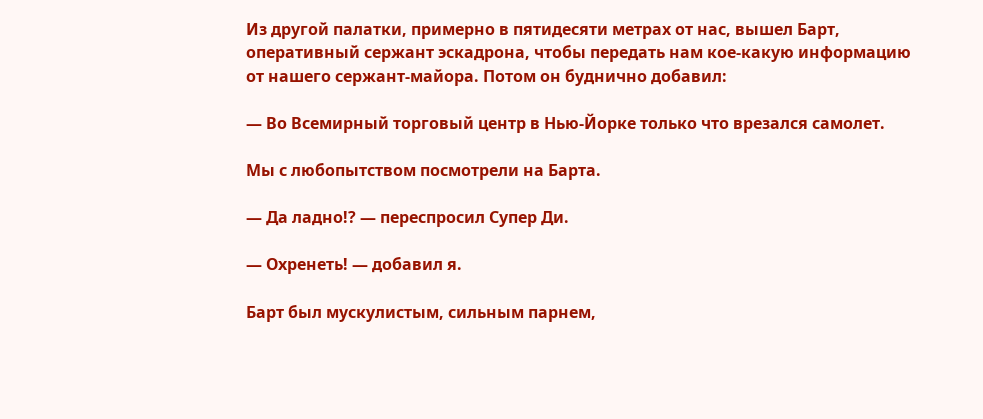Из другой палатки, примерно в пятидесяти метрах от нас, вышел Барт, оперативный сержант эскадрона, чтобы передать нам кое-какую информацию от нашего сержант-майора. Потом он буднично добавил:

— Во Всемирный торговый центр в Нью-Йорке только что врезался самолет.

Мы с любопытством посмотрели на Барта.

— Да ладно!? — переспросил Супер Ди.

— Охренеть! — добавил я.

Барт был мускулистым, сильным парнем,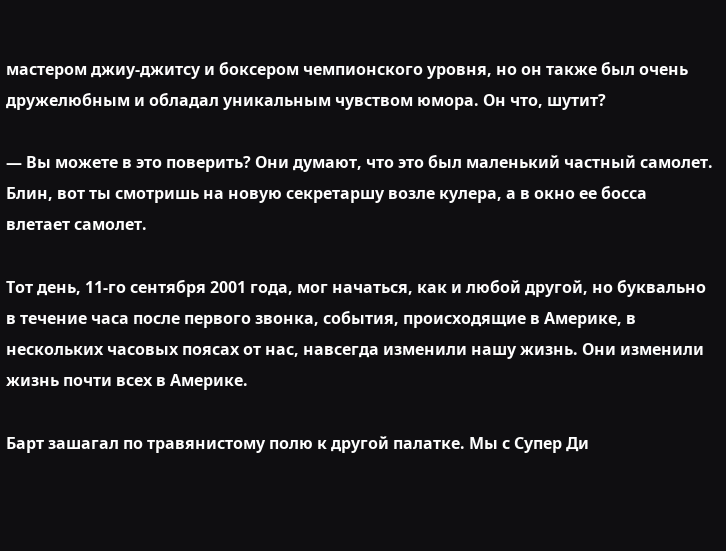мастером джиу-джитсу и боксером чемпионского уровня, но он также был очень дружелюбным и обладал уникальным чувством юмора. Он что, шутит?

— Вы можете в это поверить? Они думают, что это был маленький частный самолет. Блин, вот ты смотришь на новую секретаршу возле кулера, а в окно ее босса влетает самолет.

Тот день, 11-го сентября 2001 года, мог начаться, как и любой другой, но буквально в течение часа после первого звонка, события, происходящие в Америке, в нескольких часовых поясах от нас, навсегда изменили нашу жизнь. Они изменили жизнь почти всех в Америке.

Барт зашагал по травянистому полю к другой палатке. Мы с Супер Ди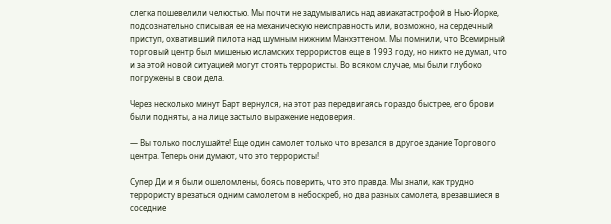слегка пошевелили челюстью. Мы почти не задумывались над авиакатастрофой в Нью-Йорке, подсознательно списывая ее на механическую неисправность или, возможно, на сердечный приступ, охвативший пилота над шумным нижним Манхэттеном. Мы помнили, что Всемирный торговый центр был мишенью исламских террористов еще в 1993 году, но никто не думал, что и за этой новой ситуацией могут стоять террористы. Во всяком случае, мы были глубоко погружены в свои дела.

Через несколько минут Барт вернулся, на этот раз передвигаясь гораздо быстрее, его брови были подняты, а на лице застыло выражение недоверия.

— Вы только послушайте! Еще один самолет только что врезался в другое здание Торгового центра. Теперь они думают, что это террористы!

Супер Ди и я были ошеломлены, боясь поверить, что это правда. Мы знали, как трудно террористу врезаться одним самолетом в небоскреб, но два разных самолета, врезавшиеся в соседние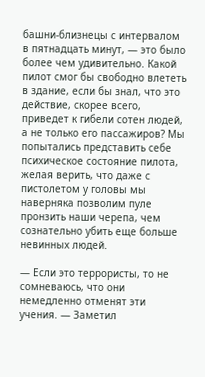башни-близнецы с интервалом в пятнадцать минут, — это было более чем удивительно. Какой пилот смог бы свободно влететь в здание, если бы знал, что это действие, скорее всего, приведет к гибели сотен людей, а не только его пассажиров? Мы попытались представить себе психическое состояние пилота, желая верить, что даже с пистолетом у головы мы наверняка позволим пуле пронзить наши черепа, чем сознательно убить еще больше невинных людей.

— Если это террористы, то не сомневаюсь, что они немедленно отменят эти учения. — Заметил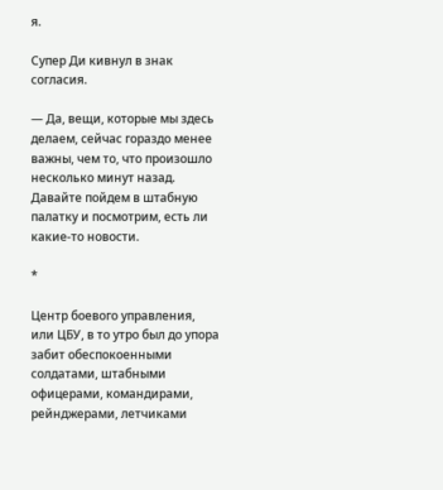я.

Супер Ди кивнул в знак согласия.

— Да, вещи, которые мы здесь делаем, сейчас гораздо менее важны, чем то, что произошло несколько минут назад. Давайте пойдем в штабную палатку и посмотрим, есть ли какие-то новости.

*

Центр боевого управления, или ЦБУ, в то утро был до упора забит обеспокоенными солдатами, штабными офицерами, командирами, рейнджерами, летчиками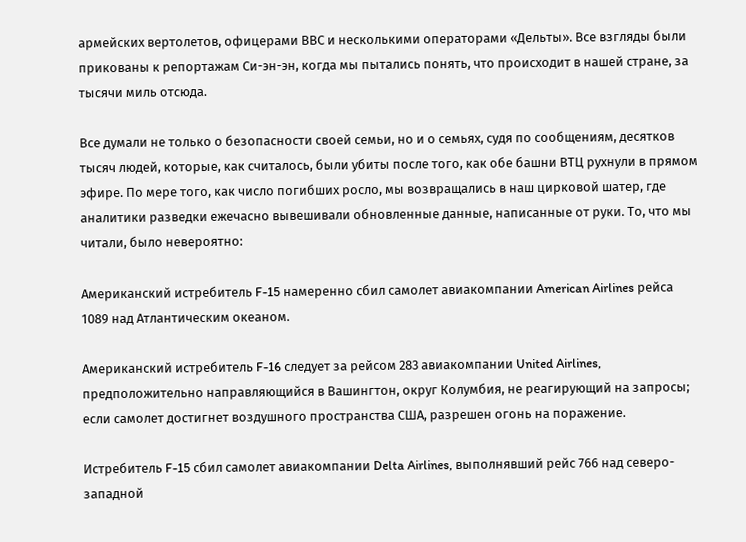армейских вертолетов, офицерами ВВС и несколькими операторами «Дельты». Все взгляды были прикованы к репортажам Си-эн-эн, когда мы пытались понять, что происходит в нашей стране, за тысячи миль отсюда.

Все думали не только о безопасности своей семьи, но и о семьях, судя по сообщениям, десятков тысяч людей, которые, как считалось, были убиты после того, как обе башни ВТЦ рухнули в прямом эфире. По мере того, как число погибших росло, мы возвращались в наш цирковой шатер, где аналитики разведки ежечасно вывешивали обновленные данные, написанные от руки. То, что мы читали, было невероятно:

Американский истребитель F-15 намеренно сбил самолет авиакомпании American Airlines рейса 1089 над Атлантическим океаном.

Американский истребитель F-16 следует за рейсом 283 авиакомпании United Airlines, предположительно направляющийся в Вашингтон, округ Колумбия, не реагирующий на запросы; если самолет достигнет воздушного пространства США, разрешен огонь на поражение.

Истребитель F-15 сбил самолет авиакомпании Delta Airlines, выполнявший рейс 766 над северо-западной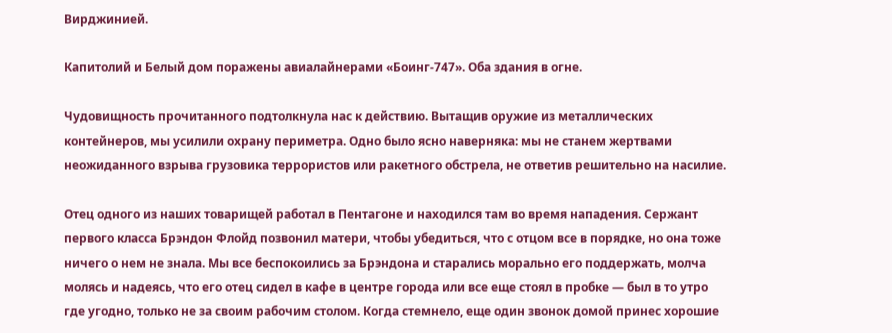Вирджинией.

Капитолий и Белый дом поражены авиалайнерами «Боинг-747». Оба здания в огне.

Чудовищность прочитанного подтолкнула нас к действию. Вытащив оружие из металлических контейнеров, мы усилили охрану периметра. Одно было ясно наверняка: мы не станем жертвами неожиданного взрыва грузовика террористов или ракетного обстрела, не ответив решительно на насилие.

Отец одного из наших товарищей работал в Пентагоне и находился там во время нападения. Сержант первого класса Брэндон Флойд позвонил матери, чтобы убедиться, что с отцом все в порядке, но она тоже ничего о нем не знала. Мы все беспокоились за Брэндона и старались морально его поддержать, молча молясь и надеясь, что его отец сидел в кафе в центре города или все еще стоял в пробке — был в то утро где угодно, только не за своим рабочим столом. Когда стемнело, еще один звонок домой принес хорошие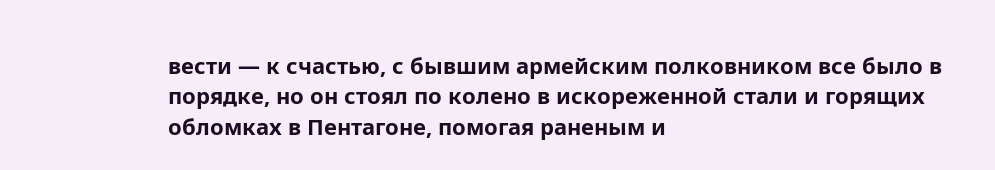вести — к счастью, с бывшим армейским полковником все было в порядке, но он стоял по колено в искореженной стали и горящих обломках в Пентагоне, помогая раненым и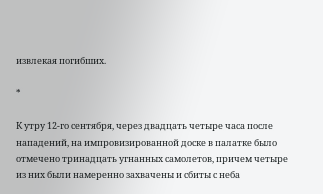извлекая погибших.

*

К утру 12-го сентября, через двадцать четыре часа после нападений, на импровизированной доске в палатке было отмечено тринадцать угнанных самолетов, причем четыре из них были намеренно захвачены и сбиты с неба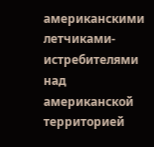американскими летчиками-истребителями над американской территорией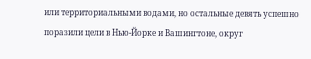или территориальными водами, но остальные девять успешно поразили цели в Нью-Йорке и Вашингтоне, округ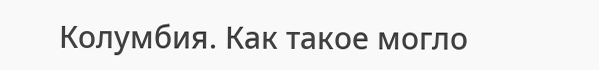Колумбия. Как такое могло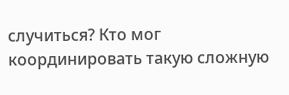случиться? Кто мог координировать такую сложную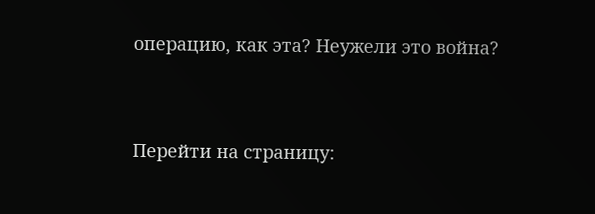операцию, как эта? Неужели это война?




Перейти на страницу: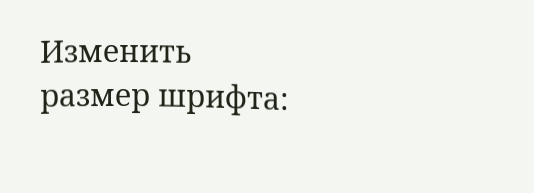Изменить размер шрифта: